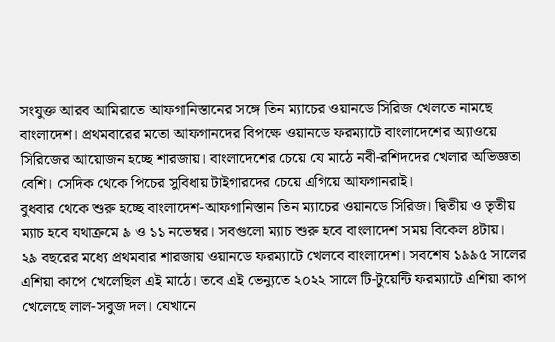সংযুক্ত আরব আমিরাতে আফগানিস্তানের সঙ্গে তিন ম্যাচের ওয়ানডে সিরিজ খেলতে নামছে বাংলাদেশ। প্রথমবারের মতো আফগানদের বিপক্ষে ওয়ানডে ফরম্যাটে বাংলাদেশের অ্যাওয়ে সিরিজের আয়োজন হচ্ছে শারজায়। বাংলাদেশের চেয়ে যে মাঠে নবী-রশিদদের খেলার অভিজ্ঞতা বেশি। সেদিক থেকে পিচের সুবিধায় টাইগারদের চেয়ে এগিয়ে আফগানরাই।
বুধবার থেকে শুরু হচ্ছে বাংলাদেশ-আফগানিস্তান তিন ম্যাচের ওয়ানডে সিরিজ। দ্বিতীয় ও তৃতীয় ম্যাচ হবে যথাক্রমে ৯ ও ১১ নভেম্বর। সবগুলো ম্যাচ শুরু হবে বাংলাদেশ সময় বিকেল ৪টায়।
২৯ বছরের মধ্যে প্রথমবার শারজায় ওয়ানডে ফরম্যাটে খেলবে বাংলাদেশ। সবশেষ ১৯৯৫ সালের এশিয়া কাপে খেলেছিল এই মাঠে। তবে এই ভেন্যুতে ২০২২ সালে টি-টুয়েন্টি ফরম্যাটে এশিয়া কাপ খেলেছে লাল-সবুজ দল। যেখানে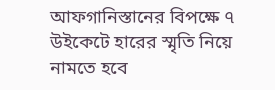আফগানিস্তানের বিপক্ষে ৭ উইকেটে হারের স্মৃতি নিয়ে নামতে হবে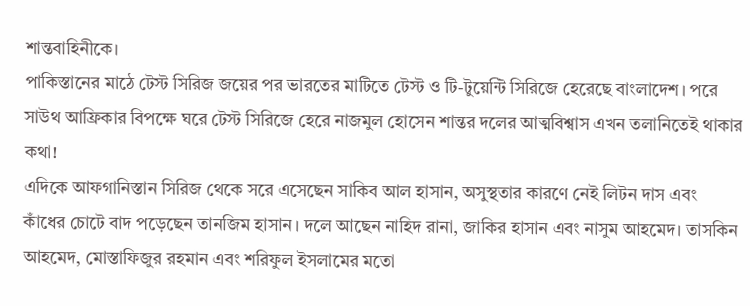শান্তবাহিনীকে।
পাকিস্তানের মাঠে টেস্ট সিরিজ জয়ের পর ভারতের মাটিতে টেস্ট ও টি-টুয়েন্টি সিরিজে হেরেছে বাংলাদেশ। পরে সাউথ আফ্রিকার বিপক্ষে ঘরে টেস্ট সিরিজে হেরে নাজমুল হোসেন শান্তর দলের আত্মবিশ্বাস এখন তলানিতেই থাকার কথা!
এদিকে আফগানিস্তান সিরিজ থেকে সরে এসেছেন সাকিব আল হাসান, অসুস্থতার কারণে নেই লিটন দাস এবং কাঁধের চোটে বাদ পড়েছেন তানজিম হাসান। দলে আছেন নাহিদ রানা, জাকির হাসান এবং নাসুম আহমেদ। তাসকিন আহমেদ, মোস্তাফিজুর রহমান এবং শরিফুল ইসলামের মতো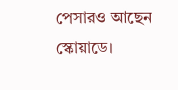পেসারও আছেন স্কোয়াডে।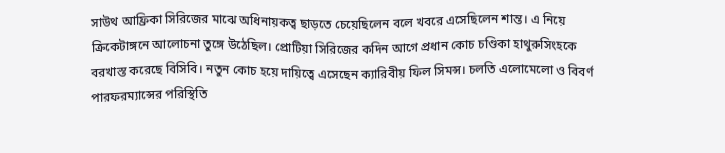সাউথ আফ্রিকা সিরিজের মাঝে অধিনায়কত্ব ছাড়তে চেয়েছিলেন বলে খবরে এসেছিলেন শান্ত। এ নিয়ে ক্রিকেটাঙ্গনে আলোচনা তুঙ্গে উঠেছিল। প্রোটিয়া সিরিজের কদিন আগে প্রধান কোচ চণ্ডিকা হাথুরুসিংহকে বরখাস্ত করেছে বিসিবি। নতুন কোচ হয়ে দায়িত্বে এসেছেন ক্যারিবীয় ফিল সিমন্স। চলতি এলোমেলো ও বিবর্ণ পারফরম্যান্সের পরিস্থিতি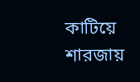কাটিয়ে শারজায়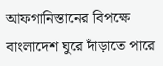আফগানিস্তানের বিপক্ষে বাংলাদেশ ঘুরে দাঁড়াতে পারে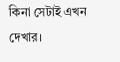কিনা সেটাই এখন দেখার।